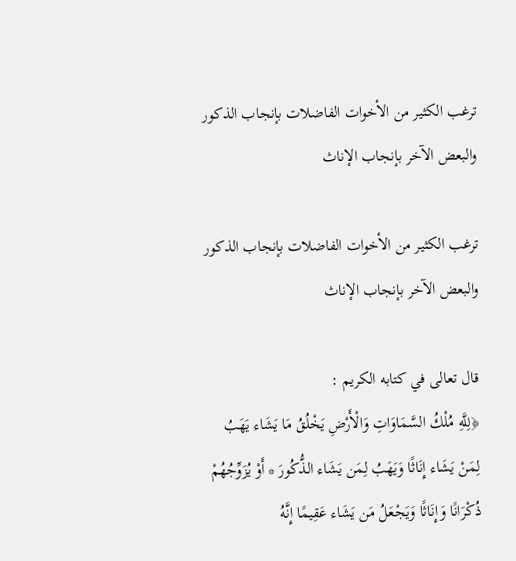ترغب الكثير من الأخوات الفاضلات بإنجاب الذكور والبعض الآخر بإنجاب الإناث

ترغب الكثير من الأخوات الفاضلات بإنجاب الذكور والبعض الآخر بإنجاب الإناث

قال تعالى في كتابه الكريم :
﴿لِلَّهِ مُلْكُ السَّمَاوَاتِ وَالْأَرْضِ يَخْلُقُ مَا يَشَاء يَهَبُ لِمَنْ يَشَاء إِنَاثًا وَيَهَبُ لِمَن يَشَاء الذُّكُورَ * أَوْ يُزَوِّجُهُمْ ذُكْرَانًا وَإِنَاثًا وَيَجْعَلُ مَن يَشَاء عَقِيمًا إِنَّهُ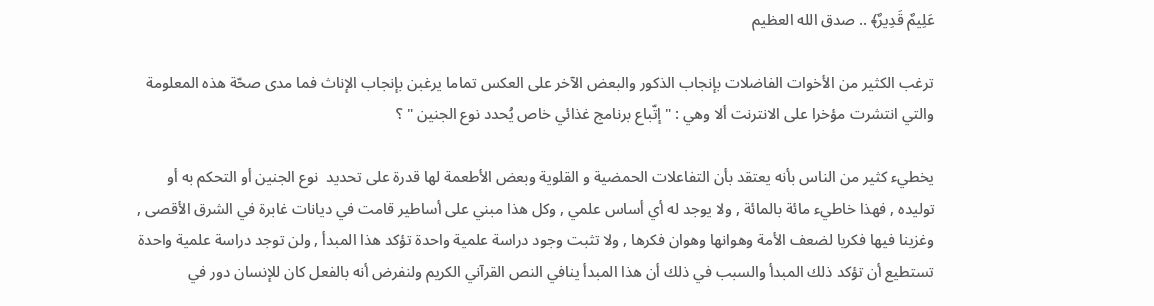عَلِيمٌ قَدِيرٌ﴾ .. صدق الله العظيم

ترغب الكثير من الأخوات الفاضلات بإنجاب الذكور والبعض الآخر على العكس تماما يرغبن بإنجاب الإناث فما مدى صحّة هذه المعلومة والتي انتشرت مؤخرا على الانترنت ألا وهي : "إتّباع برنامج غذائي خاص يُحدد نوع الجنين " ؟

يخطيء كثير من الناس بأنه يعتقد بأن التفاعلات الحمضية و القلوية وبعض الأطعمة لها قدرة على تحديد  نوع الجنين أو التحكم به أو توليده , فهذا خاطيء مائة بالمائة , ولا يوجد له أي أساس علمي , وكل هذا مبني على أساطير قامت في ديانات غابرة في الشرق الأقصى , وغزينا فيها فكريا لضعف الأمة وهوانها وهوان فكرها , ولا تثبت وجود دراسة علمية واحدة تؤكد هذا المبدأ , ولن توجد دراسة علمية واحدة تستطيع أن تؤكد ذلك المبدأ والسبب في ذلك أن هذا المبدأ ينافي النص القرآني الكريم ولنفرض أنه بالفعل كان للإنسان دور في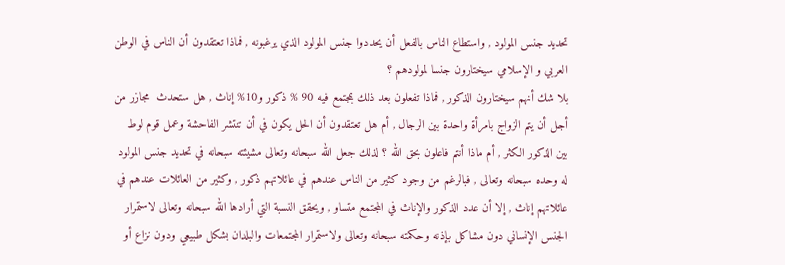تحديد جنس المولود , واستطاع الناس بالفعل أن يحددوا جنس المولود الذي يرغبونه , فماذا تعتقدون أن الناس في الوطن العربي و الإسلامي سيختارون جنسا لمولودهم ؟
بلا شك أنهم سيختارون الذكور , فماذا تفعلون بعد ذلك بمجتمع فيه 90 % ذكور و10% إناث , هل ستحدث  مجازر من أجل أن يتم الزواج بامرأة واحدة بين الرجال , أم هل تعتقدون أن الحل يكون في أن تنتشر الفاحشة وعمل قوم لوط بين الذكور الكثر , أم ماذا أنتم فاعلون بحق الله ؟ لذلك جعل الله سبحانه وتعالى مشيئته سبحانه في تحديد جنس المولود له وحده سبحانه وتعالى , فبالرغم من وجود كثير من الناس عندهم في عائلاتهم ذكور , وكثير من العائلات عندهم في عائلاتهم إناث , إلا أن عدد الذكور والإناث في المجتمع متساو , ويحقق النسبة التي أرادها الله سبحانه وتعالى لاستمرار الجنس الإنساني دون مشاكل بإذنه وحكمته سبحانه وتعالى ولاستمرار المجتمعات والبلدان بشكل طبيعي ودون نزاع أو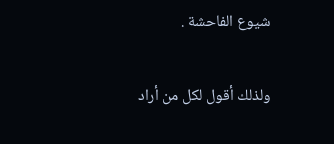شيوع الفاحشة .

ولذلك أقول لكل من أراد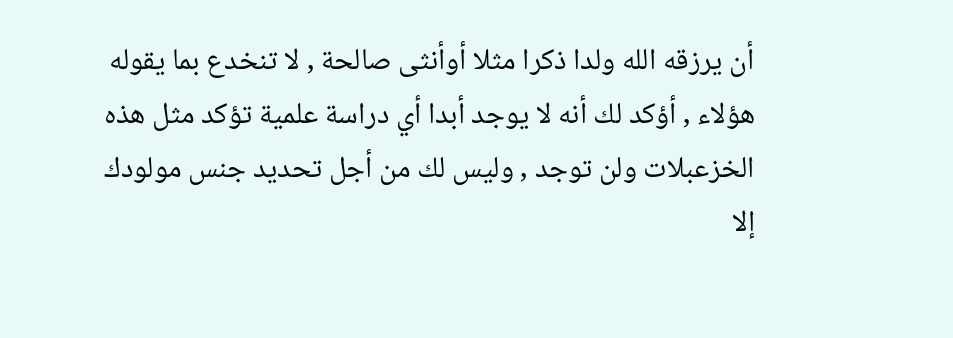أن يرزقه الله ولدا ذكرا مثلا أوأنثى صالحة , لا تنخدع بما يقوله هؤلاء , أؤكد لك أنه لا يوجد أبدا أي دراسة علمية تؤكد مثل هذه الخزعبلات ولن توجد , وليس لك من أجل تحديد جنس مولودك إلا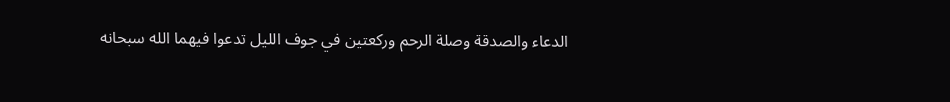الدعاء والصدقة وصلة الرحم وركعتين في جوف الليل تدعوا فيهما الله سبحانه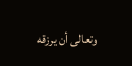وتعالى أن يرزقه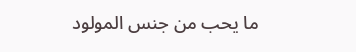ما يحب من جنس المولود